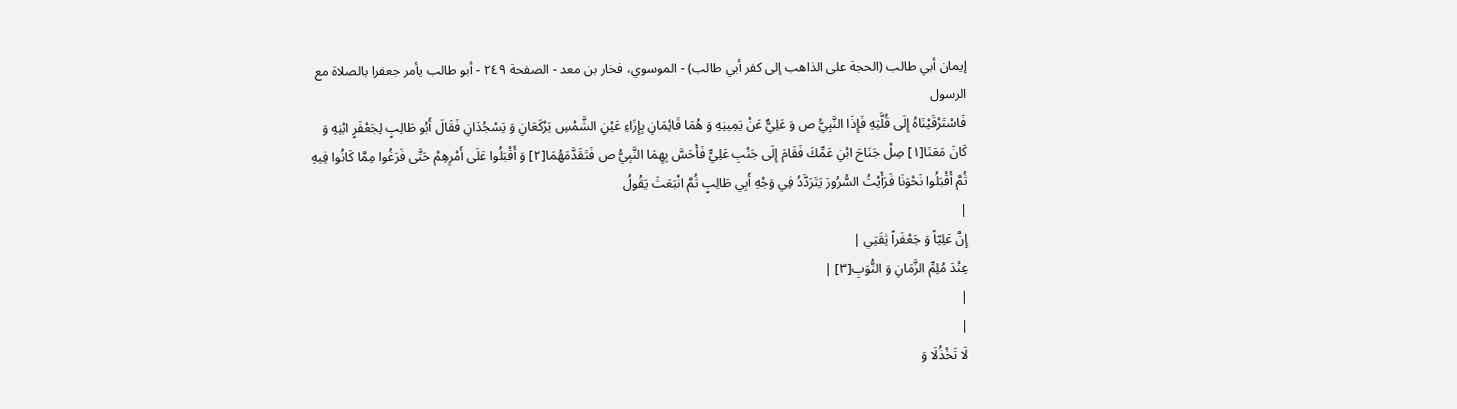إيمان أبي طالب (الحجة على الذاهب إلى كفر أبي طالب) - الموسوي، فخار بن معد - الصفحة ٢٤٩ - أبو طالب يأمر جعفرا بالصلاة مع الرسول
فَاسْتَرْقَيْنَاهُ إِلَى قُلَّتِهِ فَإِذَا النَّبِيُّ ص وَ عَلِيٌّ عَنْ يَمِينِهِ وَ هُمَا قَائِمَانِ بِإِزَاءِ عَيْنِ الشَّمْسِ يَرْكَعَانِ وَ يَسْجُدَانِ فَقَالَ أَبُو طَالِبٍ لِجَعْفَرٍ ابْنِهِ وَ كَانَ مَعَنَا[١] صِلْ جَنَاحَ ابْنِ عَمِّكَ فَقَامَ إِلَى جَنْبِ عَلِيٍّ فَأَحَسَّ بِهِمَا النَّبِيُّ ص فَتَقَدَّمَهُمَا[٢] وَ أَقْبَلُوا عَلَى أَمْرِهِمْ حَتَّى فَرَغُوا مِمَّا كَانُوا فِيهِ ثُمَّ أَقْبَلُوا نَحْوَنَا فَرَأَيْتُ السُّرُورَ يَتَرَدَّدُ فِي وَجْهِ أَبِي طَالِبٍ ثُمَّ انْبَعَثَ يَقُولُ
|
إِنَّ عَلِيّاً وَ جَعْفَراً ثِقَتِي |
عِنْدَ مُلِمِّ الزَّمَانِ وَ النُّوَبِ[٣] |
|
|
لَا تَخْذُلَا وَ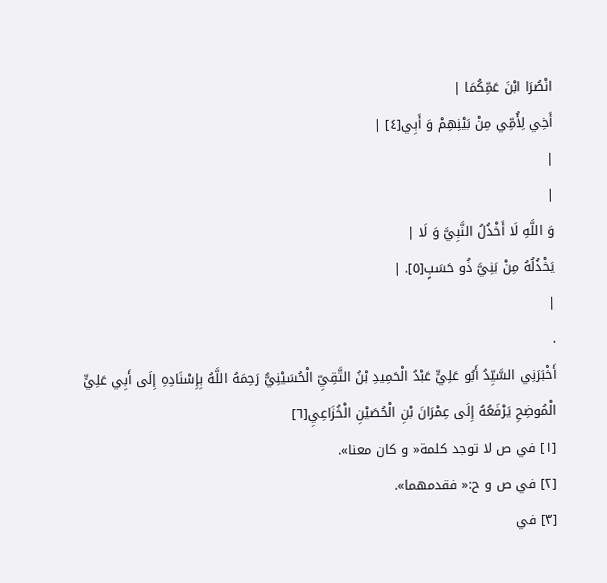انْصُرَا ابْنَ عَمِّكُمَا |
أَخِي لِأُمِّي مِنْ بَيْنِهِمْ وَ أَبِي[٤] |
|
|
وَ اللَّهِ لَا أَخْذُلُ النَّبِيَّ وَ لَا |
يَخْذُلُهُ مِنْ بَنِيَّ ذُو حَسَبٍ[٥]. |
|
.
أَخْبَرَنِي السَّيِّدُ أَبُو عَلِيٍّ عَبْدُ الْحَمِيدِ بْنُ التَّقِيِّ الْحُسَيْنِيُّ رَحِمَهُ اللَّهُ بِإِسْنَادِهِ إِلَى أَبِي عَلِيٍّ الْمُوضِحِ يَرْفَعُهُ إِلَى عِمْرَانَ بْنِ الْحُصَيْنِ الْخُزَاعِيِ[٦]
[١] في ص لا توجد كلمة« و كان معنا».
[٢] في ص و ح:« فقدمهما».
[٣] في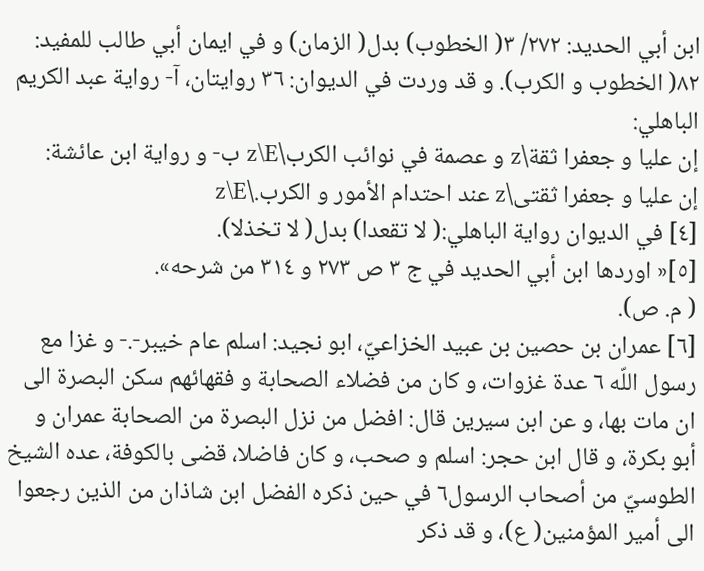ابن أبي الحديد: ٢٧٢/ ٣( الخطوب) بدل( الزمان) و في ايمان أبي طالب للمفيد: ٨٢( الخطوب و الكرب). و قد وردت في الديوان: ٣٦ روايتان، آ- رواية عبد الكريم الباهلي:
إن عليا و جعفرا ثقة\z و عصمة في نوائب الكرب\z\E ب- و رواية ابن عائشة:
إن عليا و جعفرا ثقتى\z عند احتدام الأمور و الكرب.\z\E
[٤] في الديوان رواية الباهلي:( لا تقعدا) بدل( لا تخذلا).
[٥]« اوردها ابن أبي الحديد في ج ٣ ص ٢٧٣ و ٣١٤ من شرحه».
( م. ص).
[٦] عمران بن حصين بن عبيد الخزاعيّ، ابو نجيد: اسلم عام خيبر-.- و غزا مع رسول اللّه ٦ عدة غزوات، و كان من فضلاء الصحابة و فقهائهم سكن البصرة الى ان مات بها، و عن ابن سيرين قال: افضل من نزل البصرة من الصحابة عمران و أبو بكرة، و قال ابن حجر: اسلم و صحب، و كان فاضلا، قضى بالكوفة، عده الشيخ الطوسيّ من أصحاب الرسول٦ في حين ذكره الفضل ابن شاذان من الذين رجعوا الى أمير المؤمنين( ع)، و قد ذكر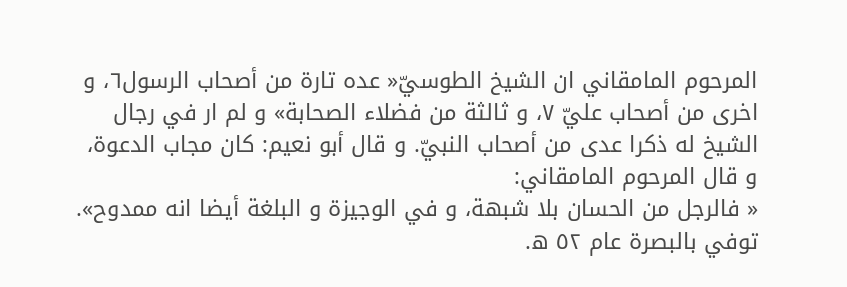المرحوم المامقاني ان الشيخ الطوسيّ« عده تارة من أصحاب الرسول٦، و اخرى من أصحاب عليّ ٧، و ثالثة من فضلاء الصحابة» و لم ار في رجال الشيخ له ذكرا عدى من أصحاب النبيّ. و قال أبو نعيم: كان مجاب الدعوة، و قال المرحوم المامقاني:
« فالرجل من الحسان بلا شبهة، و في الوجيزة و البلغة أيضا انه ممدوح». توفي بالبصرة عام ٥٢ ه.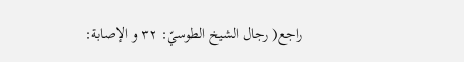راجع( رجال الشيخ الطوسيّ: ٣٢ و الإصابة: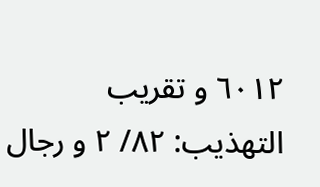٦٠١٢ و تقريب التهذيب: ٨٢/ ٢ و رجال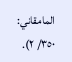المامقاني: ٣٥٠/ ٢).